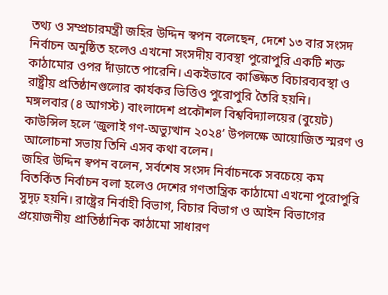তথ্য ও সম্প্রচারমন্ত্রী জহির উদ্দিন স্বপন বলেছেন, দেশে ১৩ বার সংসদ নির্বাচন অনুষ্ঠিত হলেও এখনো সংসদীয় ব্যবস্থা পুরোপুরি একটি শক্ত কাঠামোর ওপর দাঁড়াতে পারেনি। একইভাবে কাঙ্ক্ষিত বিচারব্যবস্থা ও রাষ্ট্রীয় প্রতিষ্ঠানগুলোর কার্যকর ভিত্তিও পুরোপুরি তৈরি হয়নি।
মঙ্গলবার (৪ আগস্ট) বাংলাদেশ প্রকৌশল বিশ্ববিদ্যালয়ের (বুয়েট) কাউন্সিল হলে ‘জুলাই গণ-অভ্যুত্থান ২০২৪’ উপলক্ষে আয়োজিত স্মরণ ও আলোচনা সভায় তিনি এসব কথা বলেন।
জহির উদ্দিন স্বপন বলেন, সর্বশেষ সংসদ নির্বাচনকে সবচেয়ে কম বিতর্কিত নির্বাচন বলা হলেও দেশের গণতান্ত্রিক কাঠামো এখনো পুরোপুরি সুদৃঢ় হয়নি। রাষ্ট্রের নির্বাহী বিভাগ, বিচার বিভাগ ও আইন বিভাগের প্রয়োজনীয় প্রাতিষ্ঠানিক কাঠামো সাধারণ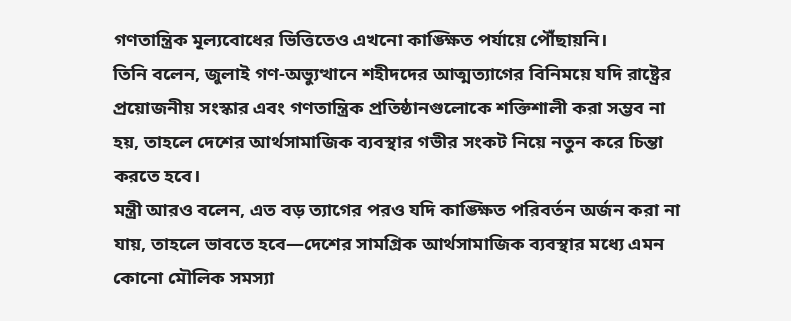গণতান্ত্রিক মূল্যবোধের ভিত্তিতেও এখনো কাঙ্ক্ষিত পর্যায়ে পৌঁছায়নি।
তিনি বলেন, জুলাই গণ-অভ্যুত্থানে শহীদদের আত্মত্যাগের বিনিময়ে যদি রাষ্ট্রের প্রয়োজনীয় সংস্কার এবং গণতান্ত্রিক প্রতিষ্ঠানগুলোকে শক্তিশালী করা সম্ভব না হয়, তাহলে দেশের আর্থসামাজিক ব্যবস্থার গভীর সংকট নিয়ে নতুন করে চিন্তা করতে হবে।
মন্ত্রী আরও বলেন, এত বড় ত্যাগের পরও যদি কাঙ্ক্ষিত পরিবর্তন অর্জন করা না যায়, তাহলে ভাবতে হবে—দেশের সামগ্রিক আর্থসামাজিক ব্যবস্থার মধ্যে এমন কোনো মৌলিক সমস্যা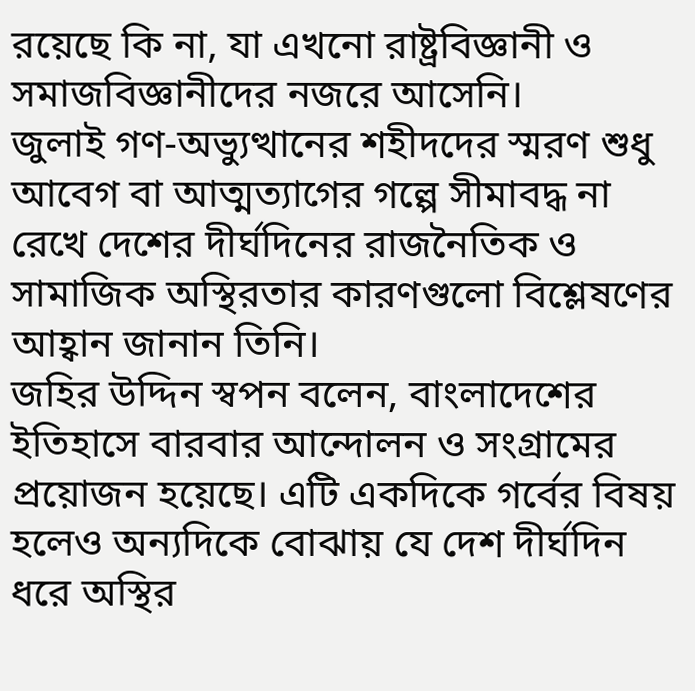রয়েছে কি না, যা এখনো রাষ্ট্রবিজ্ঞানী ও সমাজবিজ্ঞানীদের নজরে আসেনি।
জুলাই গণ-অভ্যুত্থানের শহীদদের স্মরণ শুধু আবেগ বা আত্মত্যাগের গল্পে সীমাবদ্ধ না রেখে দেশের দীর্ঘদিনের রাজনৈতিক ও সামাজিক অস্থিরতার কারণগুলো বিশ্লেষণের আহ্বান জানান তিনি।
জহির উদ্দিন স্বপন বলেন, বাংলাদেশের ইতিহাসে বারবার আন্দোলন ও সংগ্রামের প্রয়োজন হয়েছে। এটি একদিকে গর্বের বিষয় হলেও অন্যদিকে বোঝায় যে দেশ দীর্ঘদিন ধরে অস্থির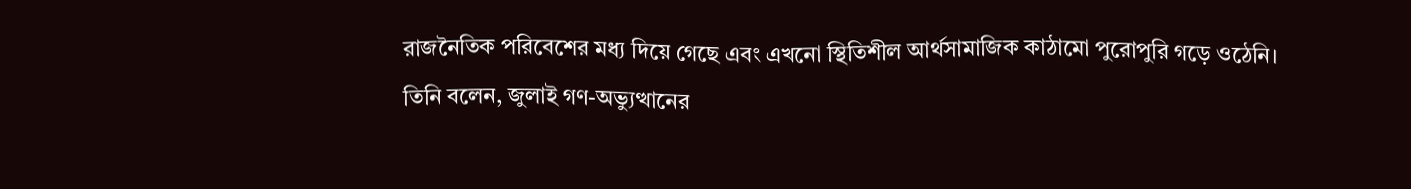রাজনৈতিক পরিবেশের মধ্য দিয়ে গেছে এবং এখনো স্থিতিশীল আর্থসামাজিক কাঠামো পুরোপুরি গড়ে ওঠেনি।
তিনি বলেন, জুলাই গণ-অভ্যুত্থানের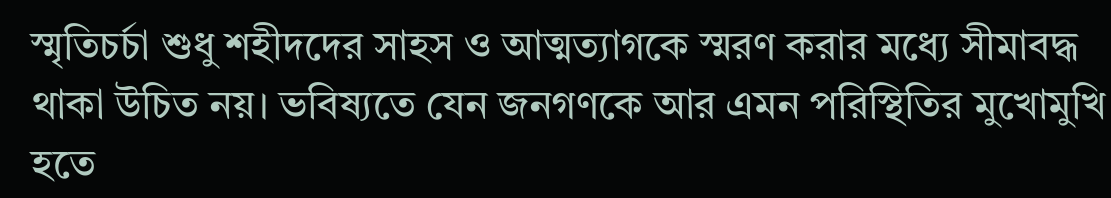স্মৃতিচর্চা শুধু শহীদদের সাহস ও আত্মত্যাগকে স্মরণ করার মধ্যে সীমাবদ্ধ থাকা উচিত নয়। ভবিষ্যতে যেন জনগণকে আর এমন পরিস্থিতির মুখোমুখি হতে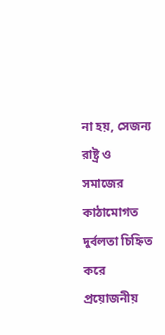না হয়, সেজন্য রাষ্ট্র ও সমাজের কাঠামোগত দুর্বলতা চিহ্নিত করে প্রয়োজনীয়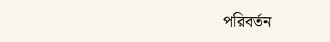পরিবর্তন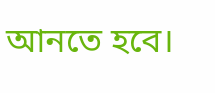আনতে হবে।